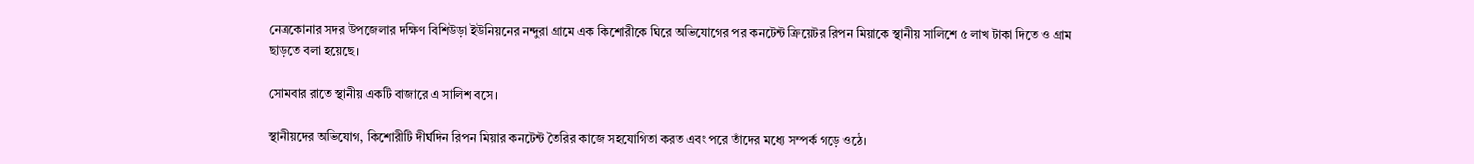নেত্রকোনার সদর উপজেলার দক্ষিণ বিশিউড়া ইউনিয়নের নন্দুরা গ্রামে এক কিশোরীকে ঘিরে অভিযোগের পর কনটেন্ট ক্রিয়েটর রিপন মিয়াকে স্থানীয় সালিশে ৫ লাখ টাকা দিতে ও গ্রাম ছাড়তে বলা হয়েছে।

সোমবার রাতে স্থানীয় একটি বাজারে এ সালিশ বসে।

স্থানীয়দের অভিযোগ, কিশোরীটি দীর্ঘদিন রিপন মিয়ার কনটেন্ট তৈরির কাজে সহযোগিতা করত এবং পরে তাঁদের মধ্যে সম্পর্ক গড়ে ওঠে।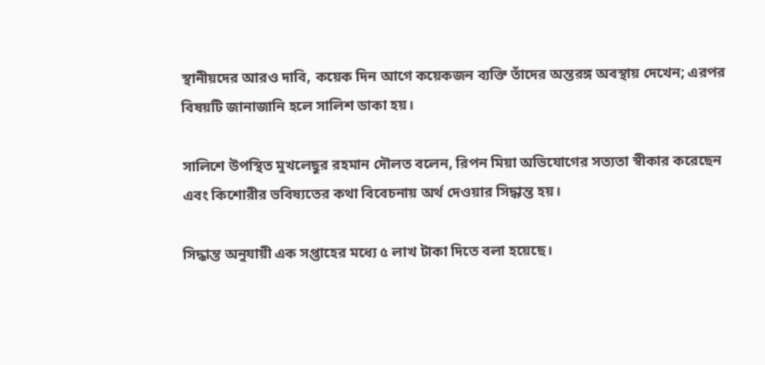স্থানীয়দের আরও দাবি, কয়েক দিন আগে কয়েকজন ব্যক্তি তাঁদের অন্তরঙ্গ অবস্থায় দেখেন; এরপর বিষয়টি জানাজানি হলে সালিশ ডাকা হয়।

সালিশে উপস্থিত মুখলেছুর রহমান দৌলত বলেন, রিপন মিয়া অভিযোগের সত্যতা স্বীকার করেছেন এবং কিশোরীর ভবিষ্যতের কথা বিবেচনায় অর্থ দেওয়ার সিদ্ধান্ত হয়।

সিদ্ধান্ত অনুযায়ী এক সপ্তাহের মধ্যে ৫ লাখ টাকা দিতে বলা হয়েছে।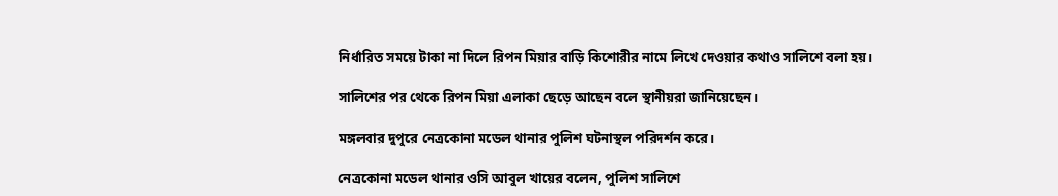নির্ধারিত সময়ে টাকা না দিলে রিপন মিয়ার বাড়ি কিশোরীর নামে লিখে দেওয়ার কথাও সালিশে বলা হয়।

সালিশের পর থেকে রিপন মিয়া এলাকা ছেড়ে আছেন বলে স্থানীয়রা জানিয়েছেন।

মঙ্গলবার দুপুরে নেত্রকোনা মডেল থানার পুলিশ ঘটনাস্থল পরিদর্শন করে।

নেত্রকোনা মডেল থানার ওসি আবুল খায়ের বলেন, পুলিশ সালিশে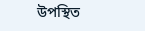উপস্থিত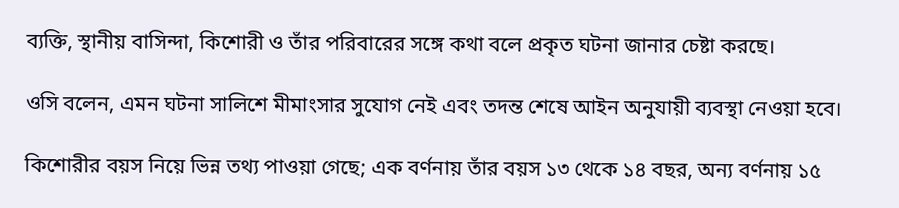ব্যক্তি, স্থানীয় বাসিন্দা, কিশোরী ও তাঁর পরিবারের সঙ্গে কথা বলে প্রকৃত ঘটনা জানার চেষ্টা করছে।

ওসি বলেন, এমন ঘটনা সালিশে মীমাংসার সুযোগ নেই এবং তদন্ত শেষে আইন অনুযায়ী ব্যবস্থা নেওয়া হবে।

কিশোরীর বয়স নিয়ে ভিন্ন তথ্য পাওয়া গেছে; এক বর্ণনায় তাঁর বয়স ১৩ থেকে ১৪ বছর, অন্য বর্ণনায় ১৫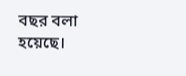বছর বলা হয়েছে।